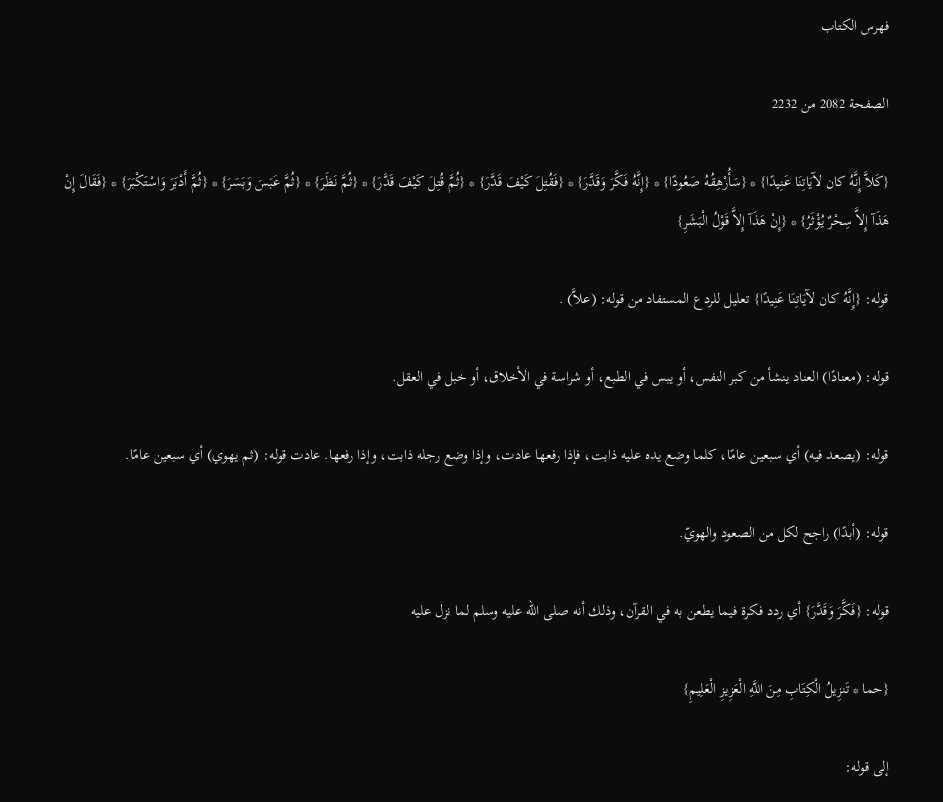فهرس الكتاب

الصفحة 2082 من 2232

{كَلاَّ إِنَّهُ كان لآيَاتِنَا عَنِيدًا} * {سَأُرْهِقُهُ صَعُودًا} * {إِنَّهُ فَكَّرَ وَقَدَّرَ} * {فَقُتِلَ كَيْفَ قَدَّرَ} * {ثُمَّ قُتِلَ كَيْفَ قَدَّرَ} * {ثُمَّ نَظَرَ} * {ثُمَّ عَبَسَ وَبَسَرَ} * {ثُمَّ أَدْبَرَ وَاسْتَكْبَرَ} * {فَقَالَ إِنْ هَذَآ إِلاَّ سِحْرٌ يُؤْثَرُ} * {إِنْ هَذَآ إِلاَّ قَوْلُ الْبَشَرِ}

قوله: {إِنَّهُ كان لآيَاتِنَا عَنِيدًا} تعليل للردع المستفاد من قوله: (علاَّ) .

قوله: (معنادًا) العناد ينشأ من كبر النفس، أو يبس في الطبع، أو شراسة في الأخلاق، أو خبل في العقل.

قوله: (يصعد فيه) أي سبعين عامًا، كلما وضع يده عليه ذابت، فإذا رفعها عادت، وإذا وضع رجله ذابت، وإذا رفعها. عادت قوله: (ثم يهوي) أي سبعين عامًا.

قوله: (أبدًا) راجح لكل من الصعود والهويّ.

قوله: {فَكَّرَ وَقَدَّرَ} أي ردد فكرة فيما يطعن به في القرآن، وذلك أنه صلى الله عليه وسلم لما نزل عليه

{حما * تَنزِيلُ الْكِتَابِ مِنَ اللَّهِ الْعَزِيزِ الْعَلِيمِ}

إلى قوله: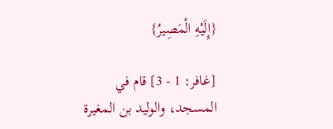{إِلَيْهِ الْمَصِيرُ}

[غافر: 1 - 3] قام في المسجد، والوليد بن المغيرة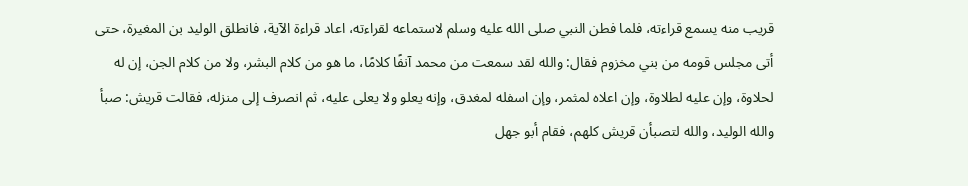قريب منه يسمع قراءته، فلما فطن النبي صلى الله عليه وسلم لاستماعه لقراءته، اعاد قراءة الآية، فانطلق الوليد بن المغيرة، حتى أتى مجلس قومه من بني مخزوم فقال: والله لقد سمعت من محمد آنفًا كلامًا، ما هو من كلام البشر، ولا من كلام الجن، إن له لحلاوة، وإن عليه لطلاوة، وإن اعلاه لمثمر، وإن اسفله لمغدق، وإنه يعلو ولا يعلى عليه، ثم انصرف إلى منزله، فقالت قريش: صبأ والله الوليد، والله لتصبأن قريش كلهم، فقام أبو جهل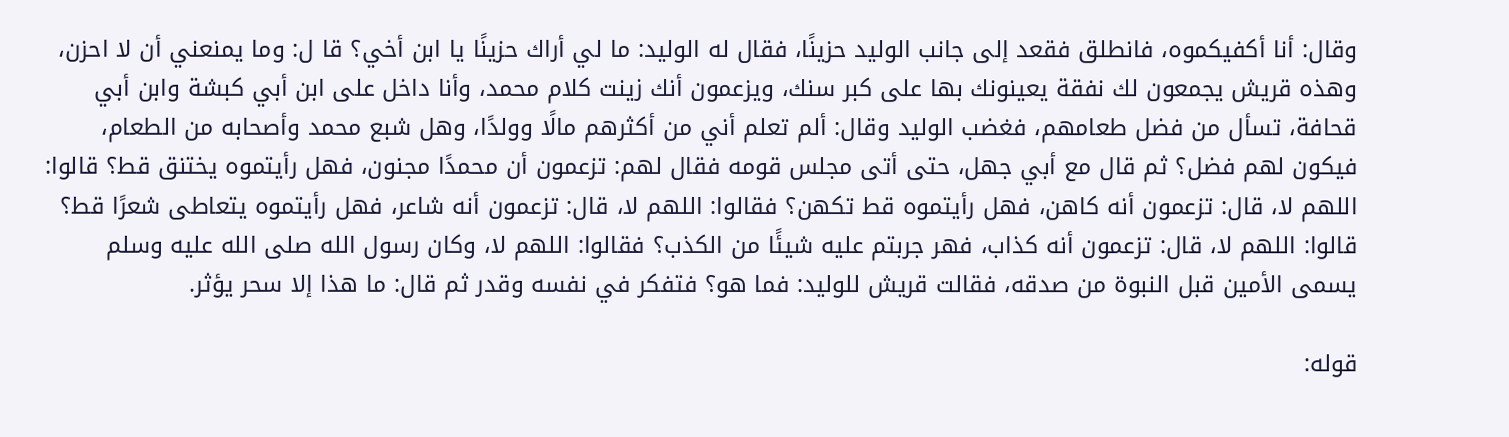وقال: أنا أكفيكموه، فانطلق فقعد إلى جانب الوليد حزينًا، فقال له الوليد: ما لي أراك حزينًا يا ابن أخي؟ قا ل: وما يمنعني أن لا احزن، وهذه قريش يجمعون لك نفقة يعينونك بها على كبر سنك، ويزعمون أنك زينت كلام محمد، وأنا داخل على ابن أبي كبشة وابن أبي قحافة، تسأل من فضل طعامهم، فغضب الوليد وقال: ألم تعلم أني من أكثرهم مالًا وولدًا، وهل شبع محمد وأصحابه من الطعام، فيكون لهم فضل؟ ثم قال مع أبي جهل، حتى أتى مجلس قومه فقال لهم: تزعمون أن محمدًا مجنون، فهل رأيتموه يختنق قط؟ قالوا: اللهم لا، قال: تزعمون أنه كاهن، فهل رأيتموه قط تكهن؟ فقالوا: اللهم لا، قال: تزعمون أنه شاعر، فهل رأيتموه يتعاطى شعرًا قط؟ قالوا: اللهم لا، قال: تزعمون أنه كذاب، فهر جربتم عليه شيئًا من الكذب؟ فقالوا: اللهم لا، وكان رسول الله صلى الله عليه وسلم يسمى الأمين قبل النبوة من صدقه، فقالت قريش للوليد: فما هو؟ فتفكر في نفسه وقدر ثم قال: ما هذا إلا سحر يؤثر.

قوله: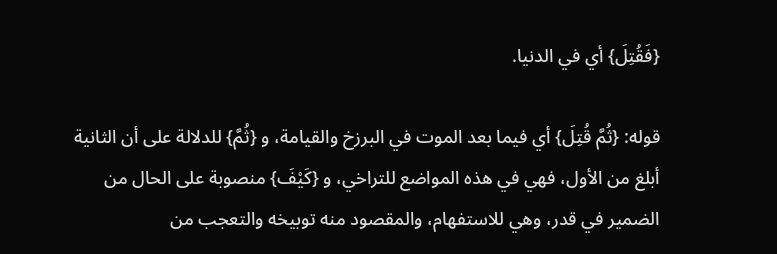{فَقُتِلَ} أي في الدنيا.

قوله: {ثُمَّ قُتِلَ} أي فيما بعد الموت في البرزخ والقيامة، و {ثُمَّ} للدلالة على أن الثانية أبلغ من الأول، فهي في هذه المواضع للتراخي، و {كَيْفَ} منصوبة على الحال من الضمير في قدر، وهي للاستفهام، والمقصود منه توبيخه والتعجب من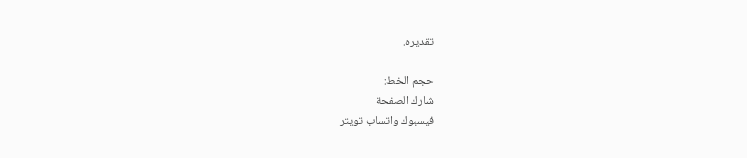تقديره.

حجم الخط:
شارك الصفحة
فيسبوك واتساب تويتر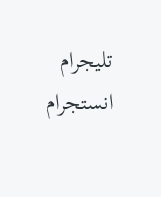تليجرام انستجرام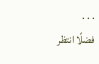. . .
فضلًا انتظر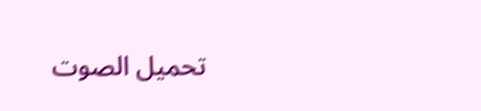تحميل الصوت